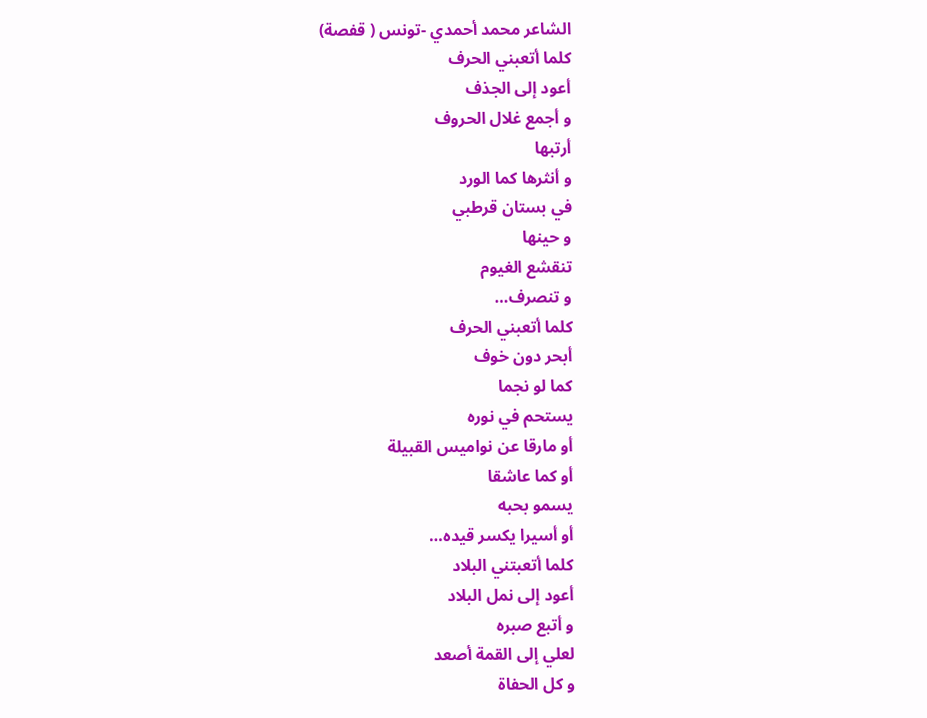الشاعر محمد أحمدي -تونس ( قفصة)
كلما أتعبني الحرف
أعود إلى الجذف
و أجمع غلال الحروف
أرتبها
و أنثرها كما الورد
في بستان قرطبي
و حينها
تنقشع الغيوم
و تنصرف…
كلما أتعبني الحرف
أبحر دون خوف
كما لو نجما
يستحم في نوره
أو مارقا عن نواميس القبيلة
أو كما عاشقا
يسمو بحبه
أو أسيرا يكسر قيده…
كلما أتعبتني البلاد
أعود إلى نمل البلاد
و أتبع صبره
لعلي إلى القمة أصعد
و كل الحفاة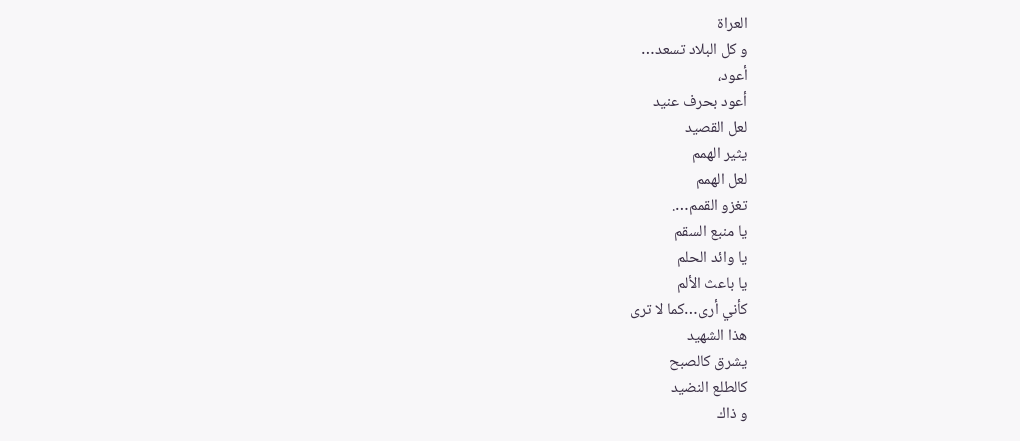العراة
و كل البلاد تسعد…
أعود،
أعود بحرف عنيد
لعل القصيد
يثير الهمم
لعل الهمم
تغزو القمم….
يا منبع السقم
يا وائد الحلم
يا باعث الألم
كأني أرى…كما لا ترى
هذا الشهيد
يشرق كالصبح
كالطلع النضيد
و ذاك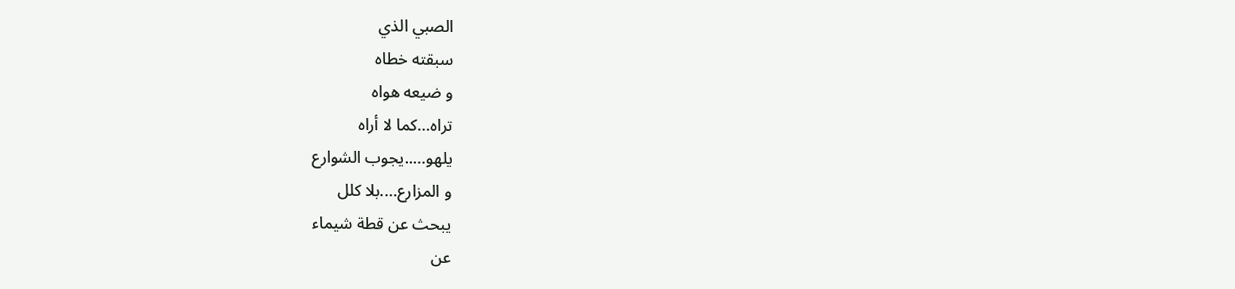الصبي الذي
سبقته خطاه
و ضيعه هواه
تراه…كما لا أراه
يلهو…..يجوب الشوارع
و المزارع….بلا كلل
يبحث عن قطة شيماء
عن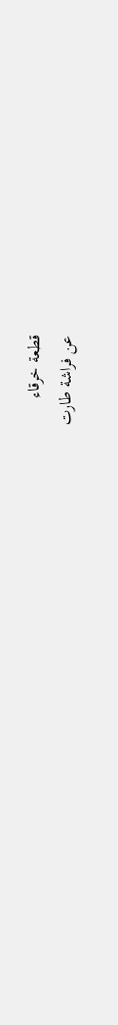قطعة خرقاء
عن فراشة طارت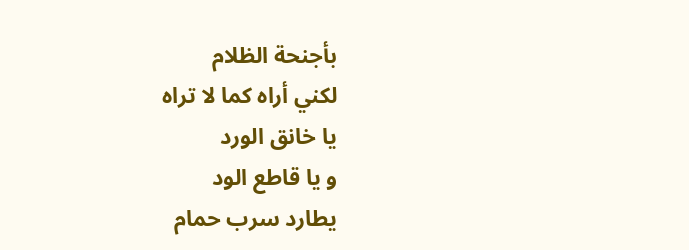بأجنحة الظلام
لكني أراه كما لا تراه
يا خانق الورد
و يا قاطع الود
يطارد سرب حمام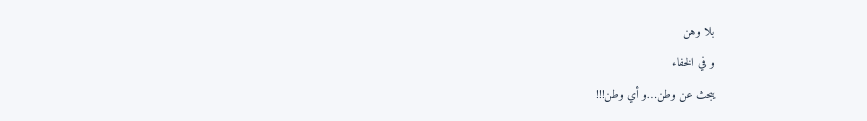بلا وهن
و في الخفاء
يبحث عن وطن…و أي وطن!!!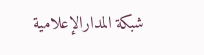شبكة المدارالإعلامية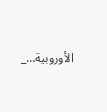الأوروبية…_